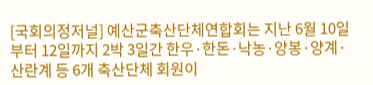[국회의정저널] 예산군축산단체연합회는 지난 6월 10일부터 12일까지 2박 3일간 한우·한돈·낙농·양봉·양계·산란계 등 6개 축산단체 회원이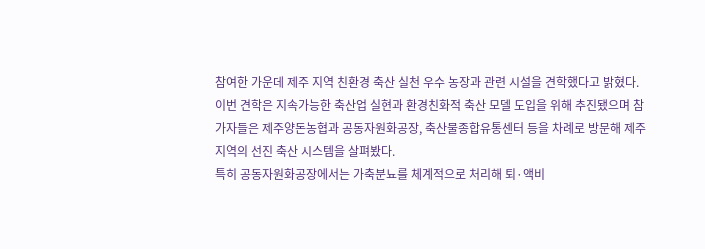참여한 가운데 제주 지역 친환경 축산 실천 우수 농장과 관련 시설을 견학했다고 밝혔다.
이번 견학은 지속가능한 축산업 실현과 환경친화적 축산 모델 도입을 위해 추진됐으며 참가자들은 제주양돈농협과 공동자원화공장, 축산물종합유통센터 등을 차례로 방문해 제주 지역의 선진 축산 시스템을 살펴봤다.
특히 공동자원화공장에서는 가축분뇨를 체계적으로 처리해 퇴·액비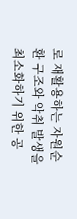로 재활용하는 자원순환 구조와 악취 발생을 최소화하기 위한 공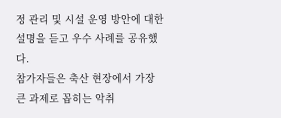정 관리 및 시설 운영 방안에 대한 설명을 듣고 우수 사례를 공유했다.
참가자들은 축산 현장에서 가장 큰 과제로 꼽히는 악취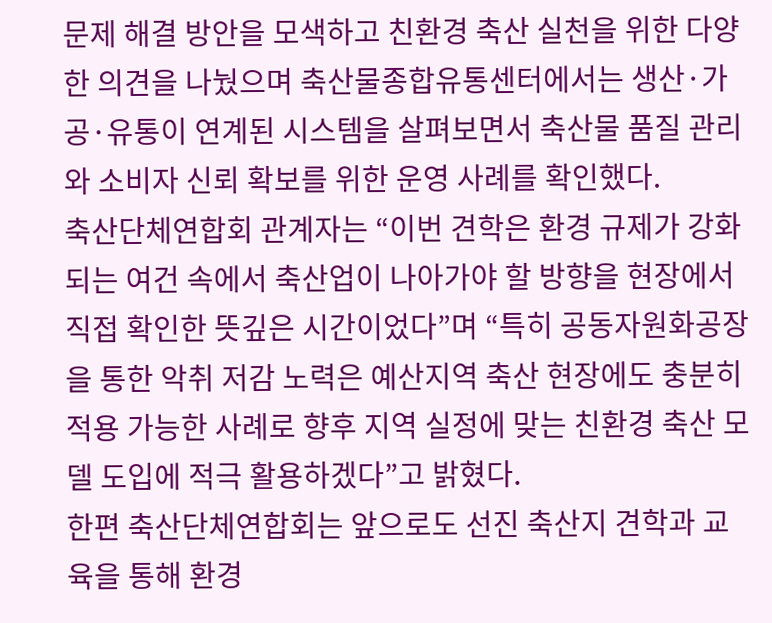문제 해결 방안을 모색하고 친환경 축산 실천을 위한 다양한 의견을 나눴으며 축산물종합유통센터에서는 생산·가공·유통이 연계된 시스템을 살펴보면서 축산물 품질 관리와 소비자 신뢰 확보를 위한 운영 사례를 확인했다.
축산단체연합회 관계자는 “이번 견학은 환경 규제가 강화되는 여건 속에서 축산업이 나아가야 할 방향을 현장에서 직접 확인한 뜻깊은 시간이었다”며 “특히 공동자원화공장을 통한 악취 저감 노력은 예산지역 축산 현장에도 충분히 적용 가능한 사례로 향후 지역 실정에 맞는 친환경 축산 모델 도입에 적극 활용하겠다”고 밝혔다.
한편 축산단체연합회는 앞으로도 선진 축산지 견학과 교육을 통해 환경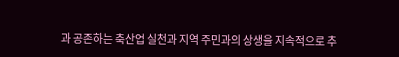과 공존하는 축산업 실천과 지역 주민과의 상생을 지속적으로 추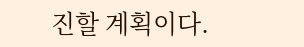진할 계획이다.